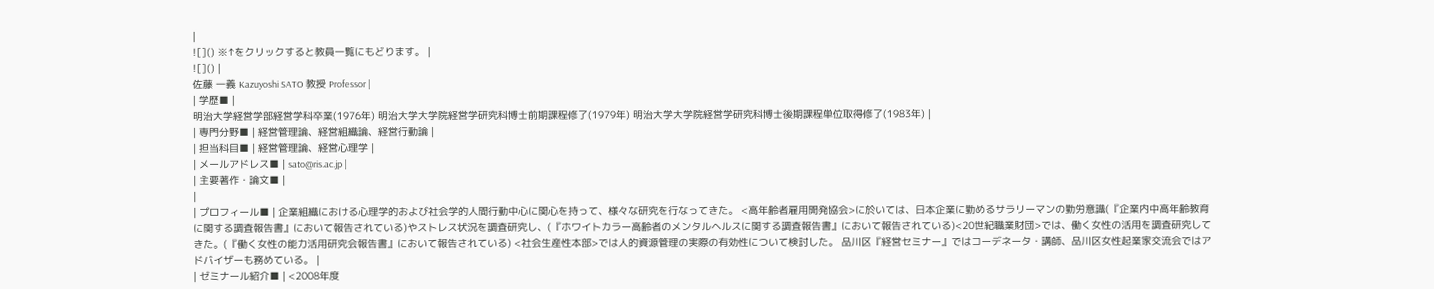|
![]() ※↑をクリックすると教員一覧にもどります。 |
![]() |
佐藤 一義 Kazuyoshi SATO 教授 Professor |
| 学歴■ |
明治大学経営学部経営学科卒業(1976年) 明治大学大学院経営学研究科博士前期課程修了(1979年) 明治大学大学院経営学研究科博士後期課程単位取得修了(1983年) |
| 専門分野■ | 経営管理論、経営組織論、経営行動論 |
| 担当科目■ | 経営管理論、経営心理学 |
| メールアドレス■ | sato@ris.ac.jp |
| 主要著作・論文■ |
|
| プロフィール■ | 企業組織における心理学的および社会学的人間行動中心に関心を持って、様々な研究を行なってきた。 <高年齢者雇用開発協会>に於いては、日本企業に勤めるサラリーマンの勤労意識(『企業内中高年齢教育に関する調査報告書』において報告されている)やストレス状況を調査研究し、(『ホワイトカラー高齢者のメンタルヘルスに関する調査報告書』において報告されている)<20世紀職業財団>では、働く女性の活用を調査研究してきた。(『働く女性の能力活用研究会報告書』において報告されている) <社会生産性本部>では人的資源管理の実際の有効性について検討した。 品川区『経営セミナー』ではコーデネータ・講師、品川区女性起業家交流会ではアドバイザーも務めている。 |
| ゼミナール紹介■ | <2008年度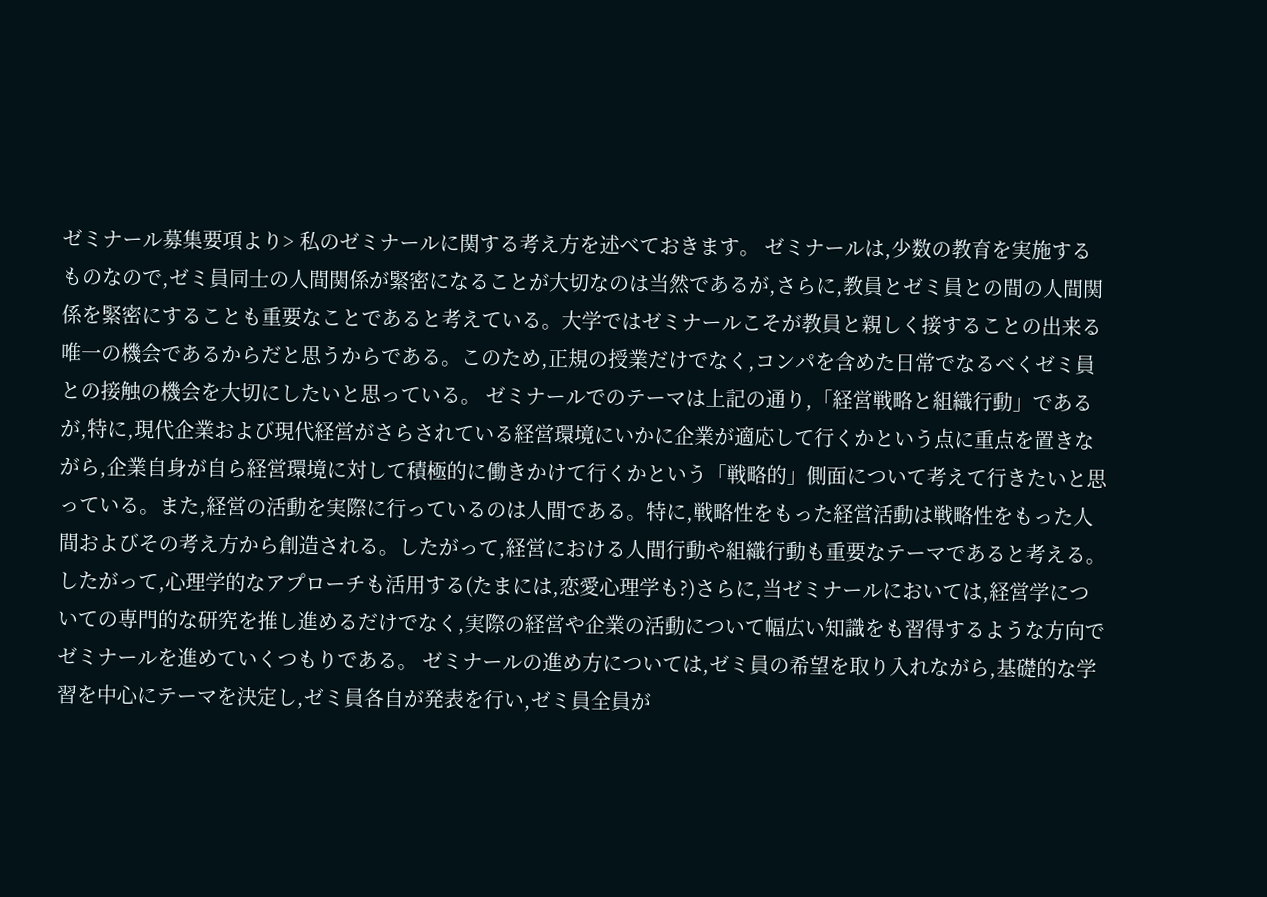ゼミナール募集要項より> 私のゼミナールに関する考え方を述べておきます。 ゼミナールは,少数の教育を実施するものなので,ゼミ員同士の人間関係が緊密になることが大切なのは当然であるが,さらに,教員とゼミ員との間の人間関係を緊密にすることも重要なことであると考えている。大学ではゼミナールこそが教員と親しく接することの出来る唯一の機会であるからだと思うからである。このため,正規の授業だけでなく,コンパを含めた日常でなるべくゼミ員との接触の機会を大切にしたいと思っている。 ゼミナールでのテーマは上記の通り,「経営戦略と組織行動」であるが,特に,現代企業および現代経営がさらされている経営環境にいかに企業が適応して行くかという点に重点を置きながら,企業自身が自ら経営環境に対して積極的に働きかけて行くかという「戦略的」側面について考えて行きたいと思っている。また,経営の活動を実際に行っているのは人間である。特に,戦略性をもった経営活動は戦略性をもった人間およびその考え方から創造される。したがって,経営における人間行動や組織行動も重要なテーマであると考える。したがって,心理学的なアプローチも活用する(たまには,恋愛心理学も?)さらに,当ゼミナールにおいては,経営学についての専門的な研究を推し進めるだけでなく,実際の経営や企業の活動について幅広い知識をも習得するような方向でゼミナールを進めていくつもりである。 ゼミナールの進め方については,ゼミ員の希望を取り入れながら,基礎的な学習を中心にテーマを決定し,ゼミ員各自が発表を行い,ゼミ員全員が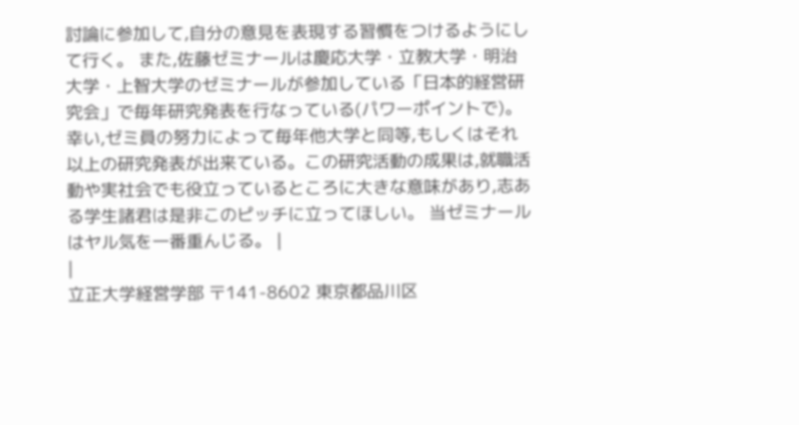討論に参加して,自分の意見を表現する習慣をつけるようにして行く。 また,佐藤ゼミナールは慶応大学・立教大学・明治大学・上智大学のゼミナールが参加している「日本的経営研究会」で毎年研究発表を行なっている(パワーポイントで)。幸い,ゼミ員の努力によって毎年他大学と同等,もしくはそれ以上の研究発表が出来ている。この研究活動の成果は,就職活動や実社会でも役立っているところに大きな意味があり,志ある学生諸君は是非このピッチに立ってほしい。 当ゼミナールはヤル気を一番重んじる。 |
|
立正大学経営学部 〒141-8602 東京都品川区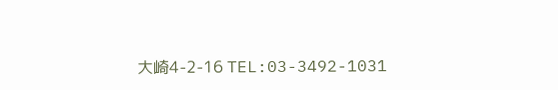大崎4-2-16 TEL:03-3492-1031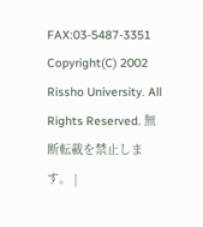FAX:03-5487-3351 Copyright(C) 2002 Rissho University. All Rights Reserved. 無断転載を禁止します。 |